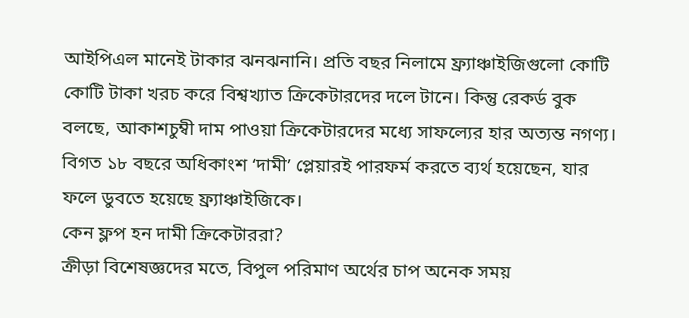আইপিএল মানেই টাকার ঝনঝনানি। প্রতি বছর নিলামে ফ্র্যাঞ্চাইজিগুলো কোটি কোটি টাকা খরচ করে বিশ্বখ্যাত ক্রিকেটারদের দলে টানে। কিন্তু রেকর্ড বুক বলছে, আকাশচুম্বী দাম পাওয়া ক্রিকেটারদের মধ্যে সাফল্যের হার অত্যন্ত নগণ্য। বিগত ১৮ বছরে অধিকাংশ ‘দামী’ প্লেয়ারই পারফর্ম করতে ব্যর্থ হয়েছেন, যার ফলে ডুবতে হয়েছে ফ্র্যাঞ্চাইজিকে।
কেন ফ্লপ হন দামী ক্রিকেটাররা?
ক্রীড়া বিশেষজ্ঞদের মতে, বিপুল পরিমাণ অর্থের চাপ অনেক সময়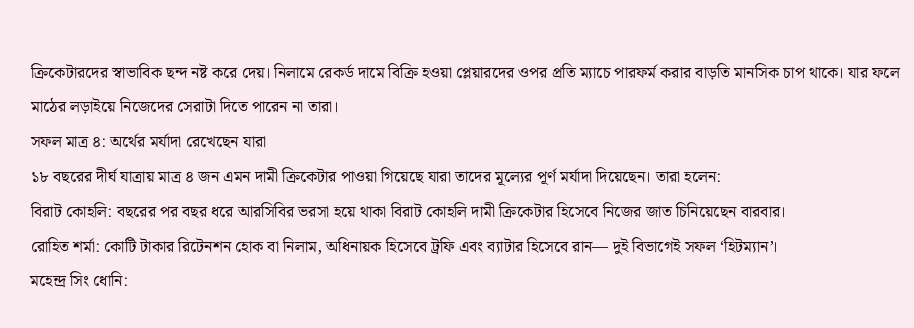ক্রিকেটারদের স্বাভাবিক ছন্দ নষ্ট করে দেয়। নিলামে রেকর্ড দামে বিক্রি হওয়া প্লেয়ারদের ওপর প্রতি ম্যাচে পারফর্ম করার বাড়তি মানসিক চাপ থাকে। যার ফলে মাঠের লড়াইয়ে নিজেদের সেরাটা দিতে পারেন না তারা।
সফল মাত্র ৪: অর্থের মর্যাদা রেখেছেন যারা
১৮ বছরের দীর্ঘ যাত্রায় মাত্র ৪ জন এমন দামী ক্রিকেটার পাওয়া গিয়েছে যারা তাদের মূল্যের পূর্ণ মর্যাদা দিয়েছেন। তারা হলেন:
বিরাট কোহলি: বছরের পর বছর ধরে আরসিবির ভরসা হয়ে থাকা বিরাট কোহলি দামী ক্রিকেটার হিসেবে নিজের জাত চিনিয়েছেন বারবার।
রোহিত শর্মা: কোটি টাকার রিটেনশন হোক বা নিলাম, অধিনায়ক হিসেবে ট্রফি এবং ব্যাটার হিসেবে রান— দুই বিভাগেই সফল ‘হিটম্যান’।
মহেন্দ্র সিং ধোনি: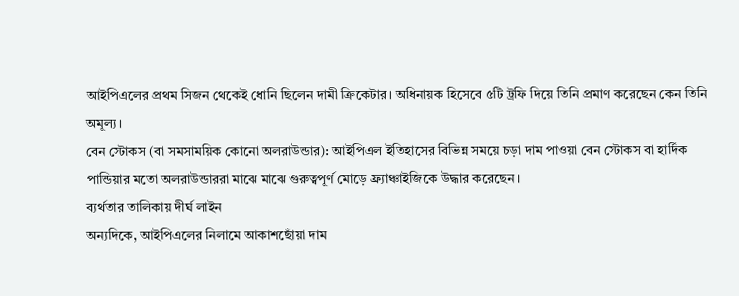আইপিএলের প্রথম সিজন থেকেই ধোনি ছিলেন দামী ক্রিকেটার। অধিনায়ক হিসেবে ৫টি ট্রফি দিয়ে তিনি প্রমাণ করেছেন কেন তিনি অমূল্য।
বেন স্টোকস (বা সমসাময়িক কোনো অলরাউন্ডার): আইপিএল ইতিহাসের বিভিন্ন সময়ে চড়া দাম পাওয়া বেন স্টোকস বা হার্দিক পান্ডিয়ার মতো অলরাউন্ডাররা মাঝে মাঝে গুরুত্বপূর্ণ মোড়ে ফ্র্যাঞ্চাইজিকে উদ্ধার করেছেন।
ব্যর্থতার তালিকায় দীর্ঘ লাইন
অন্যদিকে, আইপিএলের নিলামে আকাশছোঁয়া দাম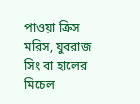পাওয়া ক্রিস মরিস, যুবরাজ সিং বা হালের মিচেল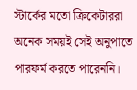স্টার্কের মতো ক্রিকেটাররা অনেক সময়ই সেই অনুপাতে পারফর্ম করতে পারেননি।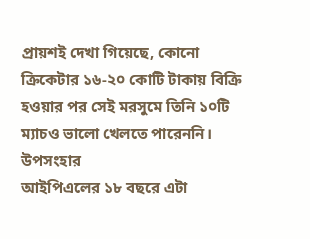প্রায়শই দেখা গিয়েছে, কোনো ক্রিকেটার ১৬-২০ কোটি টাকায় বিক্রি হওয়ার পর সেই মরসুমে তিনি ১০টি ম্যাচও ভালো খেলতে পারেননি।
উপসংহার
আইপিএলের ১৮ বছরে এটা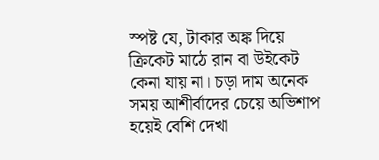স্পষ্ট যে, টাকার অঙ্ক দিয়ে ক্রিকেট মাঠে রান বা উইকেট কেনা যায় না। চড়া দাম অনেক সময় আশীর্বাদের চেয়ে অভিশাপ হয়েই বেশি দেখা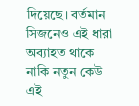দিয়েছে। বর্তমান সিজনেও এই ধারা অব্যাহত থাকে নাকি নতুন কেউ এই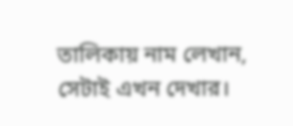তালিকায় নাম লেখান, সেটাই এখন দেখার।